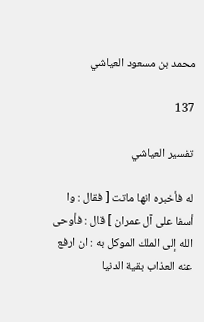محمد بن مسعود العياشي

137

تفسير العياشي

له فأخبره انها ماتت [ فقال : وا أسفا على آل عمران ] قال : فأوحى الله إلى الملك الموكل به : ان ارفع عنه العذاب بقية الدنيا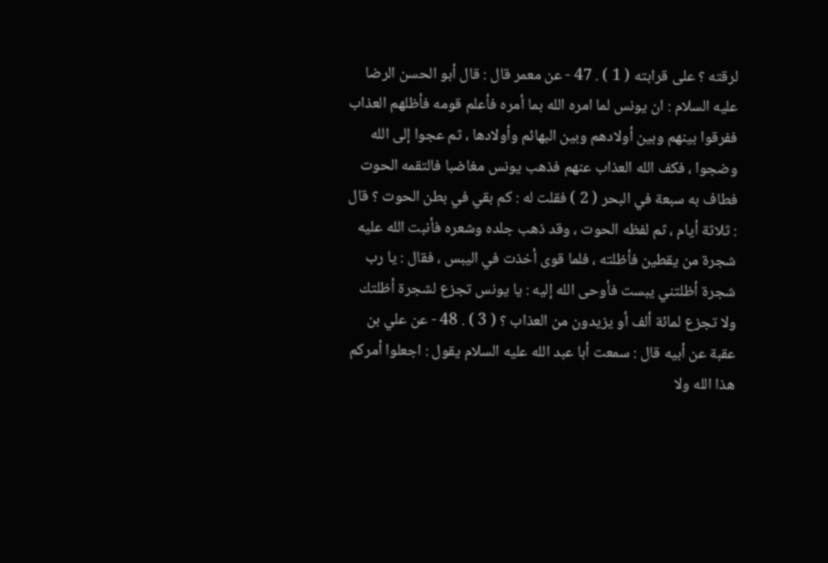لرقته ؟ على قرابته ( 1 ) . 47 - عن معمر قال : قال أبو الحسن الرضا عليه السلام : ان يونس لما امره الله بما أمره فأعلم قومه فأظلهم العذاب ففرقوا بينهم وبين أولادهم وبين البهائم وأولادها ، ثم عجوا إلى الله وضجوا ، فكف الله العذاب عنهم فذهب يونس مغاضبا فالتقمه الحوت فطاف به سبعة في البحر ( 2 ) فقلت له : كم بقي في بطن الحوت ؟ قال : ثلاثة أيام ، ثم لفظه الحوت ، وقد ذهب جلده وشعره فأنبت الله عليه شجرة من يقطين فأظلته ، فلما قوى أخذت في اليبس ، فقال : يا رب شجرة أظلتني يبست فأوحى الله إليه : يا يونس تجزع لشجرة أظلتك ولا تجزع لمائة ألف أو يزيدون من العذاب ؟ ( 3 ) . 48 - عن علي بن عقبة عن أبيه قال : سمعت أبا عبد الله عليه السلام يقول : اجعلوا أمركم هذا الله ولا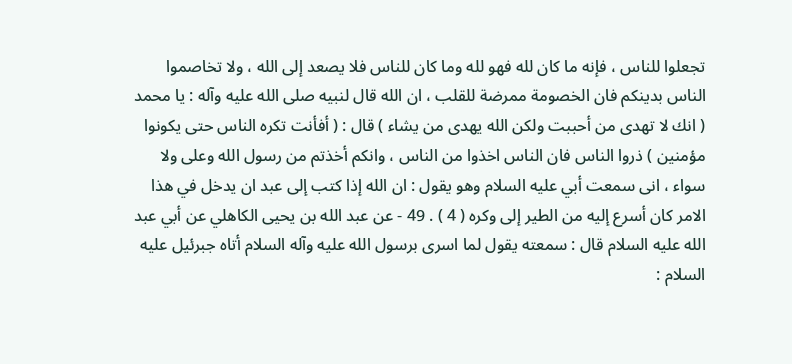تجعلوا للناس ، فإنه ما كان لله فهو لله وما كان للناس فلا يصعد إلى الله ، ولا تخاصموا الناس بدينكم فان الخصومة ممرضة للقلب ، ان الله قال لنبيه صلى الله عليه وآله : يا محمد ( انك لا تهدى من أحببت ولكن الله يهدى من يشاء ) قال : ( أفأنت تكره الناس حتى يكونوا مؤمنين ) ذروا الناس فان الناس اخذوا من الناس ، وانكم أخذتم من رسول الله وعلى ولا سواء ، انى سمعت أبي عليه السلام وهو يقول : ان الله إذا كتب إلى عبد ان يدخل في هذا الامر كان أسرع إليه من الطير إلى وكره ( 4 ) . 49 - عن عبد الله بن يحيى الكاهلي عن أبي عبد الله عليه السلام قال : سمعته يقول لما اسرى برسول الله عليه وآله السلام أتاه جبرئيل عليه السلام :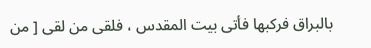بالبراق فركبها فأتى بيت المقدس ، فلقى من لقى [ من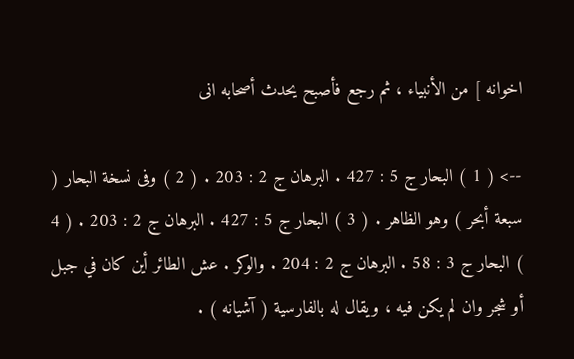اخوانه ] من الأنبياء ، ثم رجع فأصبح يحدث أصحابه انى

--> ( 1 ) البحار ج 5 : 427 . البرهان ج 2 : 203 . ( 2 ) وفى نسخة البحار ( سبعة أبحر ) وهو الظاهر . ( 3 ) البحار ج 5 : 427 . البرهان ج 2 : 203 . ( 4 ) البحار ج 3 : 58 . البرهان ج 2 : 204 . والوكر . عش الطائر أين كان في جبل أو شجر وان لم يكن فيه ، ويقال له بالفارسية ( آشيانه ) .